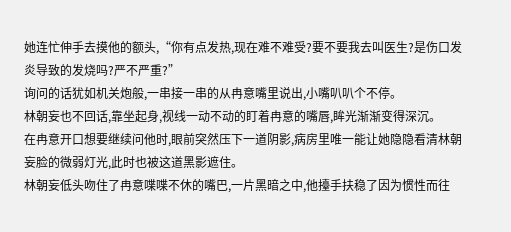她连忙伸手去摸他的额头,“你有点发热,现在难不难受?要不要我去叫医生?是伤口发炎导致的发烧吗?严不严重?”
询问的话犹如机关炮般,一串接一串的从冉意嘴里说出,小嘴叭叭个不停。
林朝妄也不回话,靠坐起身,视线一动不动的盯着冉意的嘴唇,眸光渐渐变得深沉。
在冉意开口想要继续问他时,眼前突然压下一道阴影,病房里唯一能让她隐隐看清林朝妄脸的微弱灯光,此时也被这道黑影遮住。
林朝妄低头吻住了冉意喋喋不休的嘴巴,一片黑暗之中,他擡手扶稳了因为惯性而往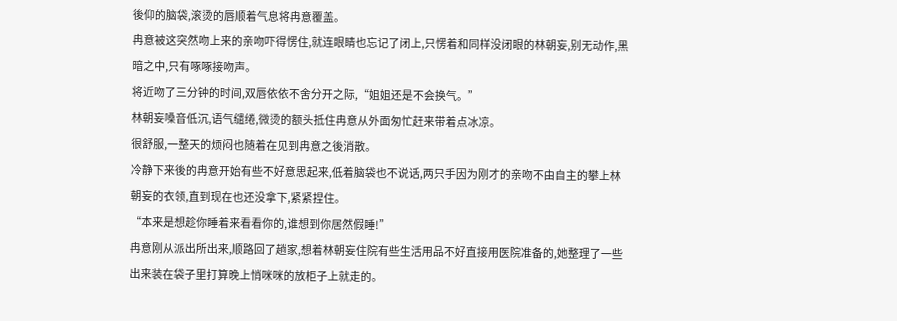後仰的脑袋,滚烫的唇顺着气息将冉意覆盖。
冉意被这突然吻上来的亲吻吓得愣住,就连眼睛也忘记了闭上,只愣着和同样没闭眼的林朝妄,别无动作,黑暗之中,只有啄啄接吻声。
将近吻了三分钟的时间,双唇依依不舍分开之际,“姐姐还是不会换气。”
林朝妄嗓音低沉,语气缱绻,微烫的额头抵住冉意从外面匆忙赶来带着点冰凉。
很舒服,一整天的烦闷也随着在见到冉意之後消散。
冷静下来後的冉意开始有些不好意思起来,低着脑袋也不说话,两只手因为刚才的亲吻不由自主的攀上林朝妄的衣领,直到现在也还没拿下,紧紧捏住。
“本来是想趁你睡着来看看你的,谁想到你居然假睡!”
冉意刚从派出所出来,顺路回了趟家,想着林朝妄住院有些生活用品不好直接用医院准备的,她整理了一些出来装在袋子里打算晚上悄咪咪的放柜子上就走的。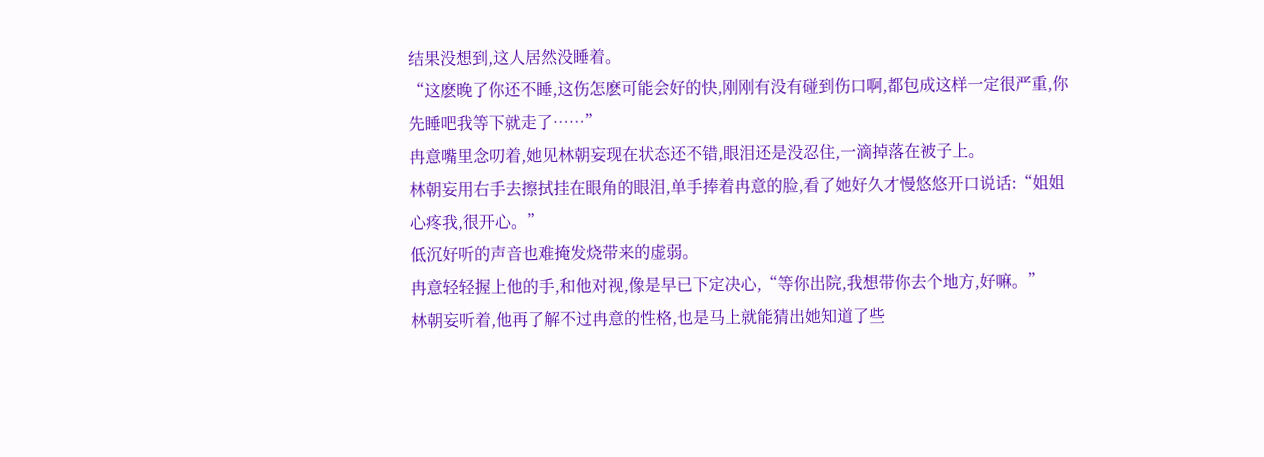结果没想到,这人居然没睡着。
“这麽晚了你还不睡,这伤怎麽可能会好的快,刚刚有没有碰到伤口啊,都包成这样一定很严重,你先睡吧我等下就走了……”
冉意嘴里念叨着,她见林朝妄现在状态还不错,眼泪还是没忍住,一滴掉落在被子上。
林朝妄用右手去擦拭挂在眼角的眼泪,单手捧着冉意的脸,看了她好久才慢悠悠开口说话:“姐姐心疼我,很开心。”
低沉好听的声音也难掩发烧带来的虚弱。
冉意轻轻握上他的手,和他对视,像是早已下定决心,“等你出院,我想带你去个地方,好嘛。”
林朝妄听着,他再了解不过冉意的性格,也是马上就能猜出她知道了些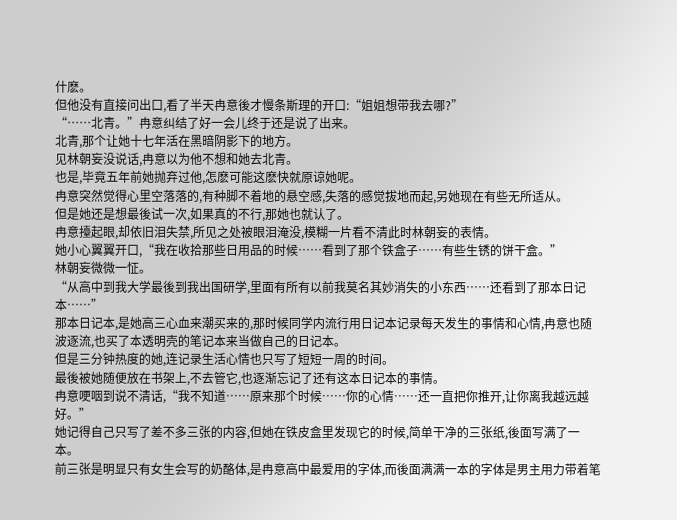什麽。
但他没有直接问出口,看了半天冉意後才慢条斯理的开口:“姐姐想带我去哪?”
“……北青。”冉意纠结了好一会儿终于还是说了出来。
北青,那个让她十七年活在黑暗阴影下的地方。
见林朝妄没说话,冉意以为他不想和她去北青。
也是,毕竟五年前她抛弃过他,怎麽可能这麽快就原谅她呢。
冉意突然觉得心里空落落的,有种脚不着地的悬空感,失落的感觉拔地而起,另她现在有些无所适从。
但是她还是想最後试一次,如果真的不行,那她也就认了。
冉意擡起眼,却依旧泪失禁,所见之处被眼泪淹没,模糊一片看不清此时林朝妄的表情。
她小心翼翼开口,“我在收拾那些日用品的时候……看到了那个铁盒子……有些生锈的饼干盒。”
林朝妄微微一怔。
“从高中到我大学最後到我出国研学,里面有所有以前我莫名其妙消失的小东西……还看到了那本日记本……”
那本日记本,是她高三心血来潮买来的,那时候同学内流行用日记本记录每天发生的事情和心情,冉意也随波逐流,也买了本透明壳的笔记本来当做自己的日记本。
但是三分钟热度的她,连记录生活心情也只写了短短一周的时间。
最後被她随便放在书架上,不去管它,也逐渐忘记了还有这本日记本的事情。
冉意哽咽到说不清话,“我不知道……原来那个时候……你的心情……还一直把你推开,让你离我越远越好。”
她记得自己只写了差不多三张的内容,但她在铁皮盒里发现它的时候,简单干净的三张纸,後面写满了一本。
前三张是明显只有女生会写的奶酪体,是冉意高中最爱用的字体,而後面满满一本的字体是男主用力带着笔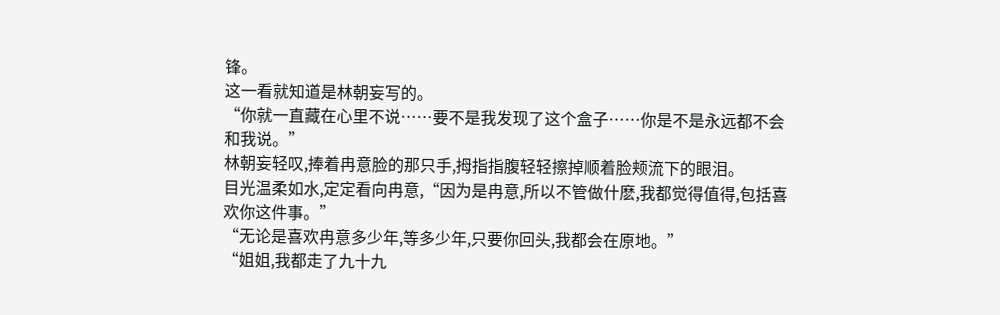锋。
这一看就知道是林朝妄写的。
“你就一直藏在心里不说……要不是我发现了这个盒子……你是不是永远都不会和我说。”
林朝妄轻叹,捧着冉意脸的那只手,拇指指腹轻轻擦掉顺着脸颊流下的眼泪。
目光温柔如水,定定看向冉意,“因为是冉意,所以不管做什麽,我都觉得值得,包括喜欢你这件事。”
“无论是喜欢冉意多少年,等多少年,只要你回头,我都会在原地。”
“姐姐,我都走了九十九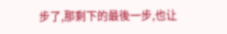步了,那剩下的最後一步,也让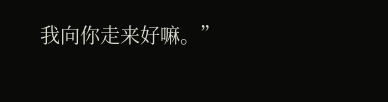我向你走来好嘛。”